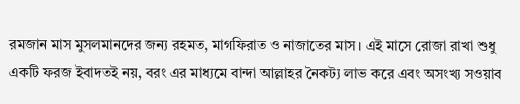রমজান মাস মুসলমানদের জন্য রহমত, মাগফিরাত ও নাজাতের মাস। এই মাসে রোজা রাখা শুধু একটি ফরজ ইবাদতই নয়, বরং এর মাধ্যমে বান্দা আল্লাহর নৈকট্য লাভ করে এবং অসংখ্য সওয়াব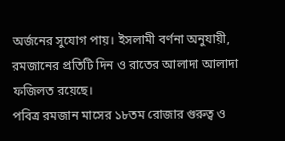অর্জনের সুযোগ পায়। ইসলামী বর্ণনা অনুযায়ী, রমজানের প্রতিটি দিন ও রাতের আলাদা আলাদা ফজিলত রয়েছে।
পবিত্র রমজান মাসের ১৮তম রোজার গুরুত্ব ও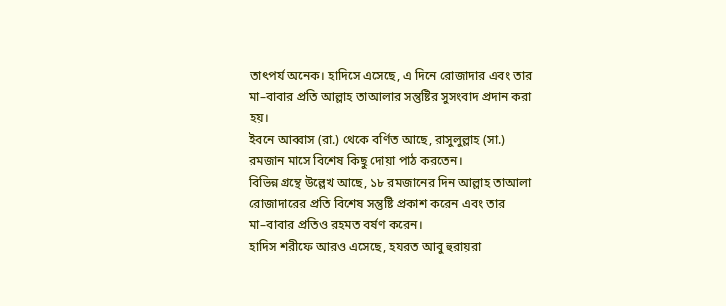তাৎপর্য অনেক। হাদিসে এসেছে, এ দিনে রোজাদার এবং তার মা–বাবার প্রতি আল্লাহ তাআলার সন্তুষ্টির সুসংবাদ প্রদান করা হয়।
ইবনে আব্বাস (রা.) থেকে বর্ণিত আছে, রাসুলুল্লাহ (সা.) রমজান মাসে বিশেষ কিছু দোয়া পাঠ করতেন।
বিভিন্ন গ্রন্থে উল্লেখ আছে, ১৮ রমজানের দিন আল্লাহ তাআলা রোজাদারের প্রতি বিশেষ সন্তুষ্টি প্রকাশ করেন এবং তার মা–বাবার প্রতিও রহমত বর্ষণ করেন।
হাদিস শরীফে আরও এসেছে, হযরত আবু হুরায়রা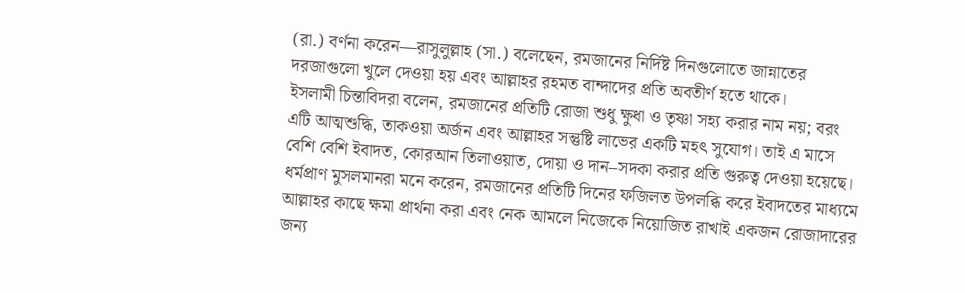(রা.) বর্ণনা করেন—রাসুলুল্লাহ (সা.) বলেছেন, রমজানের নির্দিষ্ট দিনগুলোতে জান্নাতের দরজাগুলো খুলে দেওয়া হয় এবং আল্লাহর রহমত বান্দাদের প্রতি অবতীর্ণ হতে থাকে।
ইসলামী চিন্তাবিদরা বলেন, রমজানের প্রতিটি রোজা শুধু ক্ষুধা ও তৃষ্ণা সহ্য করার নাম নয়; বরং এটি আত্মশুদ্ধি, তাকওয়া অর্জন এবং আল্লাহর সন্তুষ্টি লাভের একটি মহৎ সুযোগ। তাই এ মাসে বেশি বেশি ইবাদত, কোরআন তিলাওয়াত, দোয়া ও দান–সদকা করার প্রতি গুরুত্ব দেওয়া হয়েছে।
ধর্মপ্রাণ মুসলমানরা মনে করেন, রমজানের প্রতিটি দিনের ফজিলত উপলব্ধি করে ইবাদতের মাধ্যমে আল্লাহর কাছে ক্ষমা প্রার্থনা করা এবং নেক আমলে নিজেকে নিয়োজিত রাখাই একজন রোজাদারের জন্য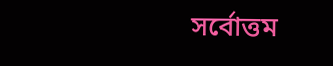সর্বোত্তম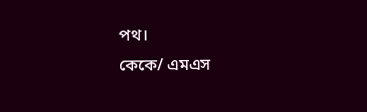পথ।
কেকে/ এমএস